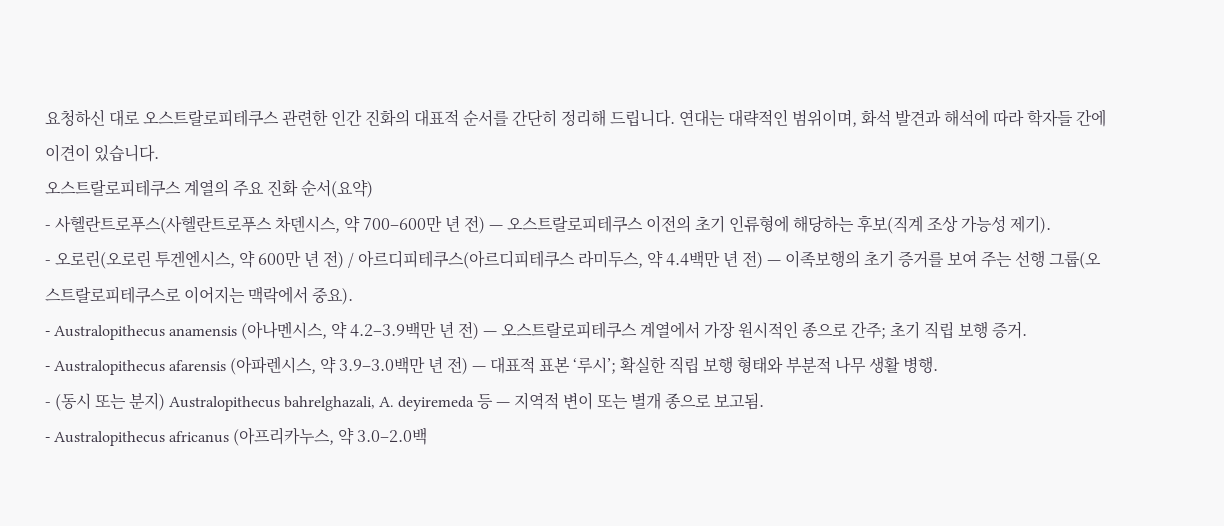요청하신 대로 오스트랄로피테쿠스 관련한 인간 진화의 대표적 순서를 간단히 정리해 드립니다. 연대는 대략적인 범위이며, 화석 발견과 해석에 따라 학자들 간에 이견이 있습니다.
오스트랄로피테쿠스 계열의 주요 진화 순서(요약)
- 사헬란트로푸스(사헬란트로푸스 차덴시스, 약 700–600만 년 전) — 오스트랄로피테쿠스 이전의 초기 인류형에 해당하는 후보(직계 조상 가능성 제기).
- 오로린(오로린 투겐엔시스, 약 600만 년 전) / 아르디피테쿠스(아르디피테쿠스 라미두스, 약 4.4백만 년 전) — 이족보행의 초기 증거를 보여 주는 선행 그룹(오스트랄로피테쿠스로 이어지는 맥락에서 중요).
- Australopithecus anamensis (아나멘시스, 약 4.2–3.9백만 년 전) — 오스트랄로피테쿠스 계열에서 가장 원시적인 종으로 간주; 초기 직립 보행 증거.
- Australopithecus afarensis (아파렌시스, 약 3.9–3.0백만 년 전) — 대표적 표본 ‘루시’; 확실한 직립 보행 형태와 부분적 나무 생활 병행.
- (동시 또는 분지) Australopithecus bahrelghazali, A. deyiremeda 등 — 지역적 변이 또는 별개 종으로 보고됨.
- Australopithecus africanus (아프리카누스, 약 3.0–2.0백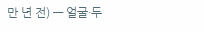만 년 전) — 얼굴·두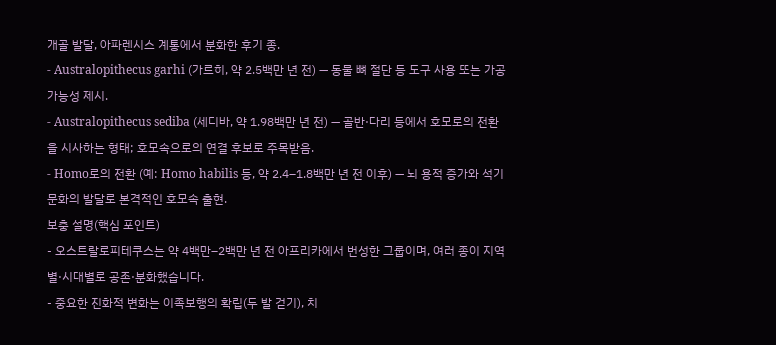개골 발달, 아파렌시스 계통에서 분화한 후기 종.
- Australopithecus garhi (가르히, 약 2.5백만 년 전) — 동물 뼈 절단 등 도구 사용 또는 가공 가능성 제시.
- Australopithecus sediba (세디바, 약 1.98백만 년 전) — 골반·다리 등에서 호모로의 전환을 시사하는 형태; 호모속으로의 연결 후보로 주목받음.
- Homo로의 전환 (예: Homo habilis 등, 약 2.4–1.8백만 년 전 이후) — 뇌 용적 증가와 석기문화의 발달로 본격적인 호모속 출현.
보충 설명(핵심 포인트)
- 오스트랄로피테쿠스는 약 4백만–2백만 년 전 아프리카에서 번성한 그룹이며, 여러 종이 지역별·시대별로 공존·분화했습니다.
- 중요한 진화적 변화는 이족보행의 확립(두 발 걷기), 치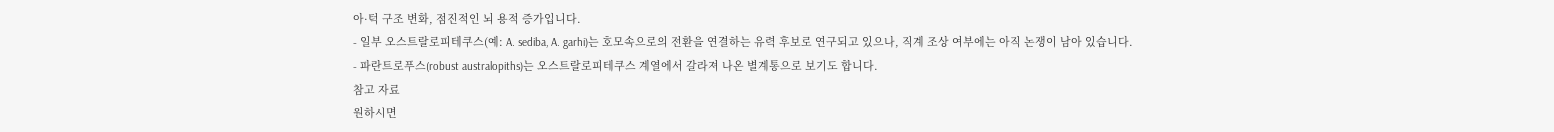아·턱 구조 변화, 점진적인 뇌 용적 증가입니다.
- 일부 오스트랄로피테쿠스(예: A. sediba, A. garhi)는 호모속으로의 전환을 연결하는 유력 후보로 연구되고 있으나, 직계 조상 여부에는 아직 논쟁이 남아 있습니다.
- 파란트로푸스(robust australopiths)는 오스트랄로피테쿠스 계열에서 갈라져 나온 별계통으로 보기도 합니다.
참고 자료
원하시면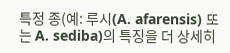특정 종(예: 루시(A. afarensis) 또는 A. sediba)의 특징을 더 상세히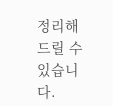정리해 드릴 수 있습니다.